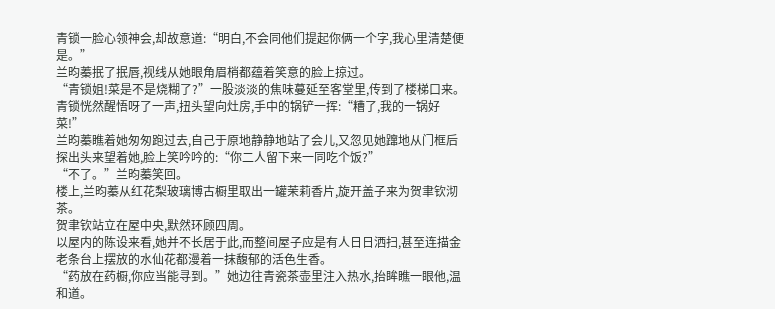青锁一脸心领神会,却故意道:“明白,不会同他们提起你俩一个字,我心里清楚便是。”
兰昀蓁抿了抿唇,视线从她眼角眉梢都蕴着笑意的脸上掠过。
“青锁姐!菜是不是烧糊了?”一股淡淡的焦味蔓延至客堂里,传到了楼梯口来。
青锁恍然醒悟呀了一声,扭头望向灶房,手中的锅铲一挥:“糟了,我的一锅好菜!”
兰昀蓁瞧着她匆匆跑过去,自己于原地静静地站了会儿,又忽见她蹿地从门框后探出头来望着她,脸上笑吟吟的:“你二人留下来一同吃个饭?”
“不了。”兰昀蓁笑回。
楼上,兰昀蓁从红花梨玻璃博古橱里取出一罐茉莉香片,旋开盖子来为贺聿钦沏茶。
贺聿钦站立在屋中央,默然环顾四周。
以屋内的陈设来看,她并不长居于此,而整间屋子应是有人日日洒扫,甚至连描金老条台上摆放的水仙花都漫着一抹馥郁的活色生香。
“药放在药橱,你应当能寻到。”她边往青瓷茶壶里注入热水,抬眸瞧一眼他,温和道。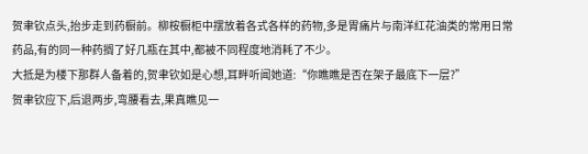贺聿钦点头,抬步走到药橱前。柳桉橱柜中摆放着各式各样的药物,多是胃痛片与南洋红花油类的常用日常药品,有的同一种药搁了好几瓶在其中,都被不同程度地消耗了不少。
大抵是为楼下那群人备着的,贺聿钦如是心想,耳畔听闻她道:“你瞧瞧是否在架子最底下一层?”
贺聿钦应下,后退两步,弯腰看去,果真瞧见一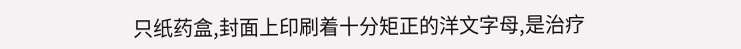只纸药盒,封面上印刷着十分矩正的洋文字母,是治疗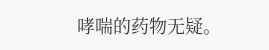哮喘的药物无疑。